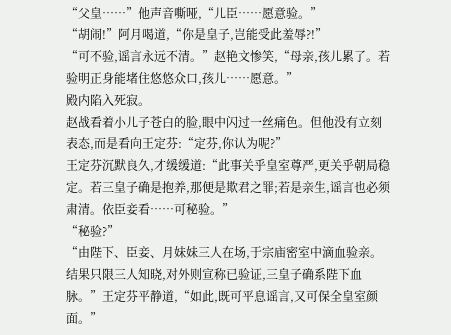“父皇……”他声音嘶哑,“儿臣……愿意验。”
“胡闹!”阿月喝道,“你是皇子,岂能受此羞辱?!”
“可不验,谣言永远不清。”赵艳文惨笑,“母亲,孩儿累了。若验明正身能堵住悠悠众口,孩儿……愿意。”
殿内陷入死寂。
赵战看着小儿子苍白的脸,眼中闪过一丝痛色。但他没有立刻表态,而是看向王定芬:“定芬,你认为呢?”
王定芬沉默良久,才缓缓道:“此事关乎皇室尊严,更关乎朝局稳定。若三皇子确是抱养,那便是欺君之罪;若是亲生,谣言也必须肃清。依臣妾看……可秘验。”
“秘验?”
“由陛下、臣妾、月妹妹三人在场,于宗庙密室中滴血验亲。结果只限三人知晓,对外则宣称已验证,三皇子确系陛下血脉。”王定芬平静道,“如此,既可平息谣言,又可保全皇室颜面。”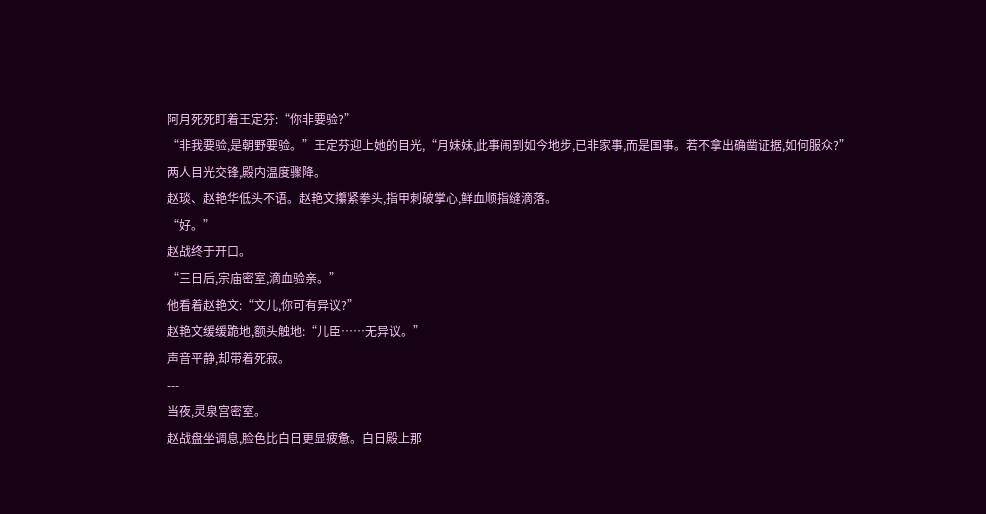阿月死死盯着王定芬:“你非要验?”
“非我要验,是朝野要验。”王定芬迎上她的目光,“月妹妹,此事闹到如今地步,已非家事,而是国事。若不拿出确凿证据,如何服众?”
两人目光交锋,殿内温度骤降。
赵琰、赵艳华低头不语。赵艳文攥紧拳头,指甲刺破掌心,鲜血顺指缝滴落。
“好。”
赵战终于开口。
“三日后,宗庙密室,滴血验亲。”
他看着赵艳文:“文儿,你可有异议?”
赵艳文缓缓跪地,额头触地:“儿臣……无异议。”
声音平静,却带着死寂。
---
当夜,灵泉宫密室。
赵战盘坐调息,脸色比白日更显疲惫。白日殿上那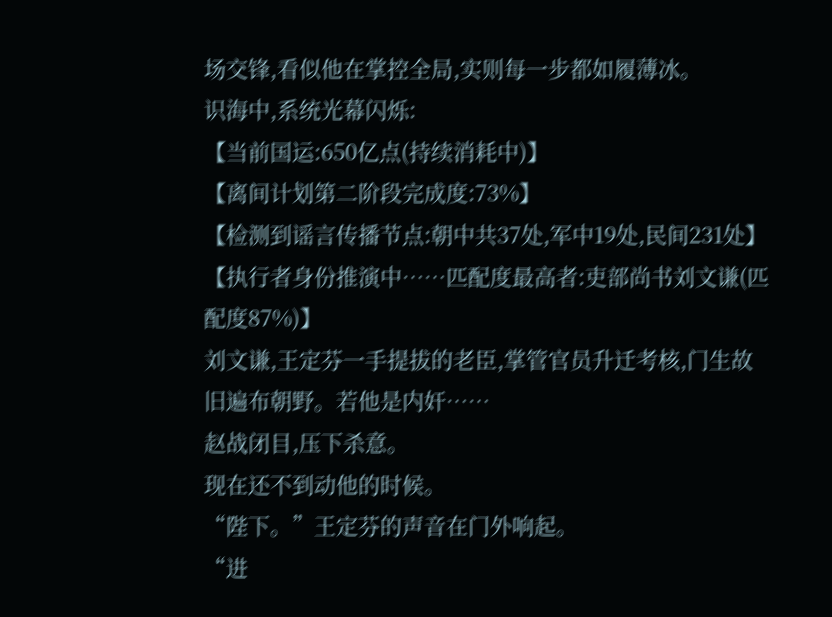场交锋,看似他在掌控全局,实则每一步都如履薄冰。
识海中,系统光幕闪烁:
【当前国运:650亿点(持续消耗中)】
【离间计划第二阶段完成度:73%】
【检测到谣言传播节点:朝中共37处,军中19处,民间231处】
【执行者身份推演中……匹配度最高者:吏部尚书刘文谦(匹配度87%)】
刘文谦,王定芬一手提拔的老臣,掌管官员升迁考核,门生故旧遍布朝野。若他是内奸……
赵战闭目,压下杀意。
现在还不到动他的时候。
“陛下。”王定芬的声音在门外响起。
“进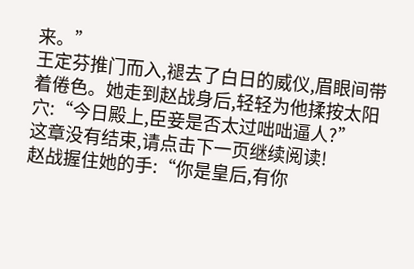来。”
王定芬推门而入,褪去了白日的威仪,眉眼间带着倦色。她走到赵战身后,轻轻为他揉按太阳穴:“今日殿上,臣妾是否太过咄咄逼人?”
这章没有结束,请点击下一页继续阅读!
赵战握住她的手:“你是皇后,有你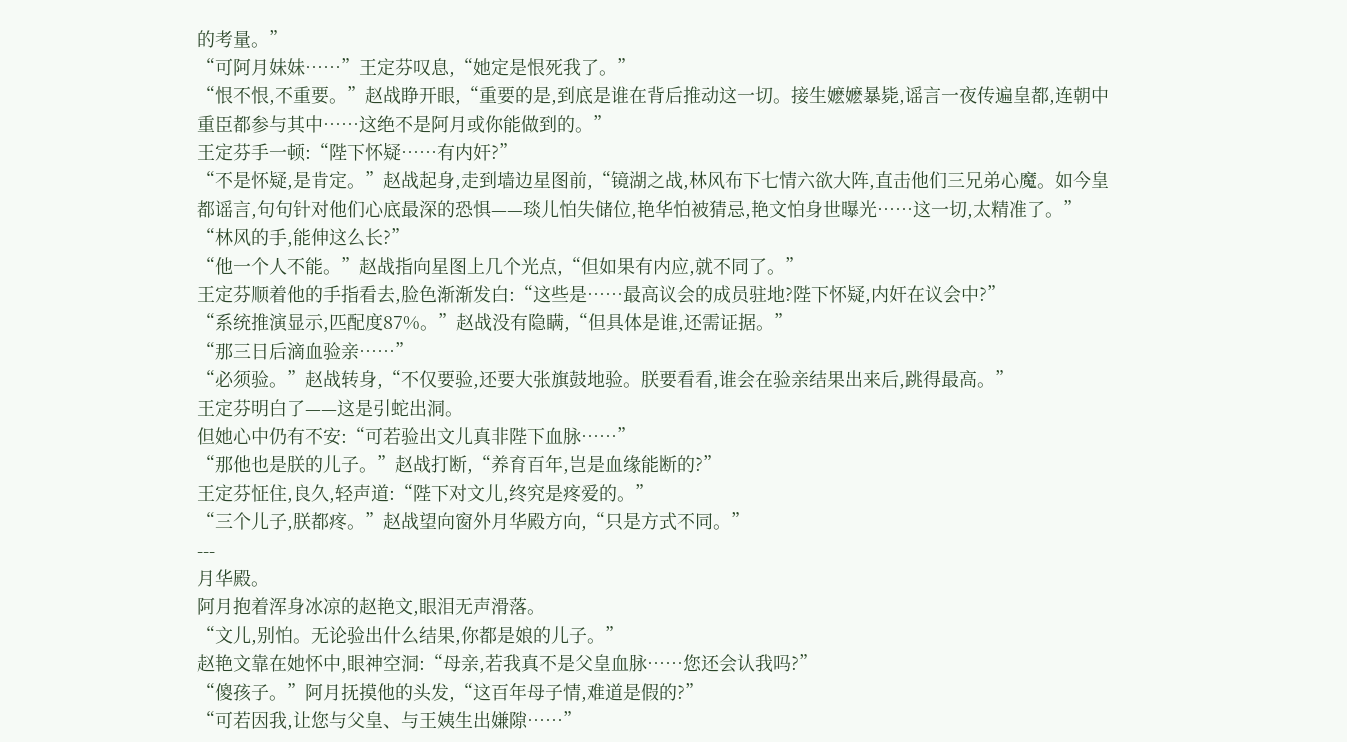的考量。”
“可阿月妹妹……”王定芬叹息,“她定是恨死我了。”
“恨不恨,不重要。”赵战睁开眼,“重要的是,到底是谁在背后推动这一切。接生嬷嬷暴毙,谣言一夜传遍皇都,连朝中重臣都参与其中……这绝不是阿月或你能做到的。”
王定芬手一顿:“陛下怀疑……有内奸?”
“不是怀疑,是肯定。”赵战起身,走到墙边星图前,“镜湖之战,林风布下七情六欲大阵,直击他们三兄弟心魔。如今皇都谣言,句句针对他们心底最深的恐惧——琰儿怕失储位,艳华怕被猜忌,艳文怕身世曝光……这一切,太精准了。”
“林风的手,能伸这么长?”
“他一个人不能。”赵战指向星图上几个光点,“但如果有内应,就不同了。”
王定芬顺着他的手指看去,脸色渐渐发白:“这些是……最高议会的成员驻地?陛下怀疑,内奸在议会中?”
“系统推演显示,匹配度87%。”赵战没有隐瞒,“但具体是谁,还需证据。”
“那三日后滴血验亲……”
“必须验。”赵战转身,“不仅要验,还要大张旗鼓地验。朕要看看,谁会在验亲结果出来后,跳得最高。”
王定芬明白了——这是引蛇出洞。
但她心中仍有不安:“可若验出文儿真非陛下血脉……”
“那他也是朕的儿子。”赵战打断,“养育百年,岂是血缘能断的?”
王定芬怔住,良久,轻声道:“陛下对文儿,终究是疼爱的。”
“三个儿子,朕都疼。”赵战望向窗外月华殿方向,“只是方式不同。”
---
月华殿。
阿月抱着浑身冰凉的赵艳文,眼泪无声滑落。
“文儿,别怕。无论验出什么结果,你都是娘的儿子。”
赵艳文靠在她怀中,眼神空洞:“母亲,若我真不是父皇血脉……您还会认我吗?”
“傻孩子。”阿月抚摸他的头发,“这百年母子情,难道是假的?”
“可若因我,让您与父皇、与王姨生出嫌隙……”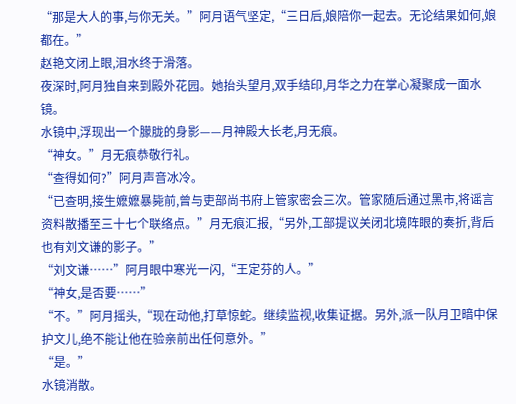“那是大人的事,与你无关。”阿月语气坚定,“三日后,娘陪你一起去。无论结果如何,娘都在。”
赵艳文闭上眼,泪水终于滑落。
夜深时,阿月独自来到殿外花园。她抬头望月,双手结印,月华之力在掌心凝聚成一面水镜。
水镜中,浮现出一个朦胧的身影——月神殿大长老,月无痕。
“神女。”月无痕恭敬行礼。
“查得如何?”阿月声音冰冷。
“已查明,接生嬷嬷暴毙前,曾与吏部尚书府上管家密会三次。管家随后通过黑市,将谣言资料散播至三十七个联络点。”月无痕汇报,“另外,工部提议关闭北境阵眼的奏折,背后也有刘文谦的影子。”
“刘文谦……”阿月眼中寒光一闪,“王定芬的人。”
“神女,是否要……”
“不。”阿月摇头,“现在动他,打草惊蛇。继续监视,收集证据。另外,派一队月卫暗中保护文儿,绝不能让他在验亲前出任何意外。”
“是。”
水镜消散。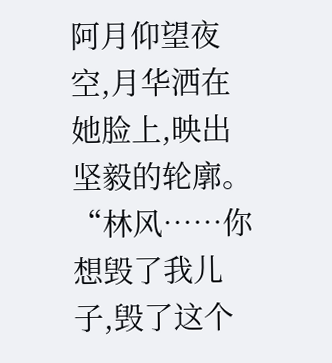阿月仰望夜空,月华洒在她脸上,映出坚毅的轮廓。
“林风……你想毁了我儿子,毁了这个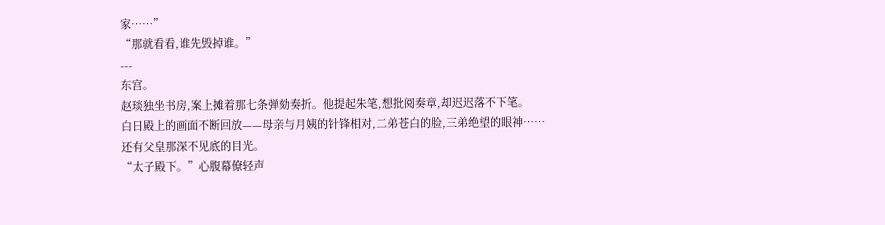家……”
“那就看看,谁先毁掉谁。”
---
东宫。
赵琰独坐书房,案上摊着那七条弹劾奏折。他提起朱笔,想批阅奏章,却迟迟落不下笔。
白日殿上的画面不断回放——母亲与月姨的针锋相对,二弟苍白的脸,三弟绝望的眼神……
还有父皇那深不见底的目光。
“太子殿下。”心腹幕僚轻声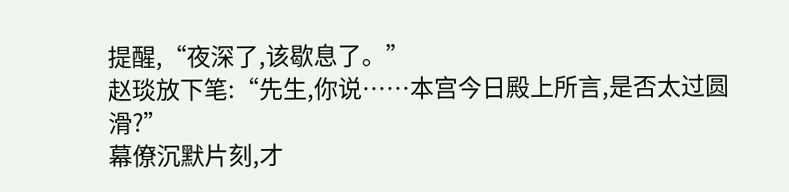提醒,“夜深了,该歇息了。”
赵琰放下笔:“先生,你说……本宫今日殿上所言,是否太过圆滑?”
幕僚沉默片刻,才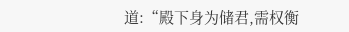道:“殿下身为储君,需权衡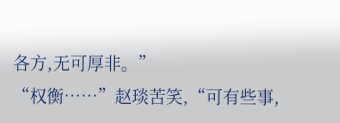各方,无可厚非。”
“权衡……”赵琰苦笑,“可有些事,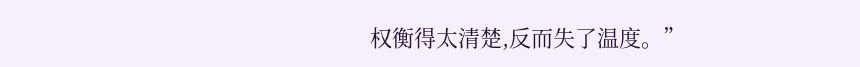权衡得太清楚,反而失了温度。”